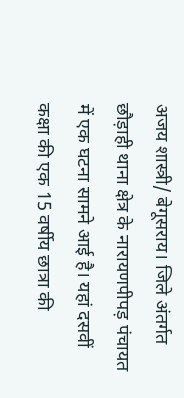अजय शास्त्री/ बेगूसराय। जिले अंतर्गत छौड़ाही थाना क्षेत्र के नारायणपीपड़ पंचायत में एक घटना सामने आई है। यहां दसवीं कक्षा की एक 15 वर्षीय छात्रा की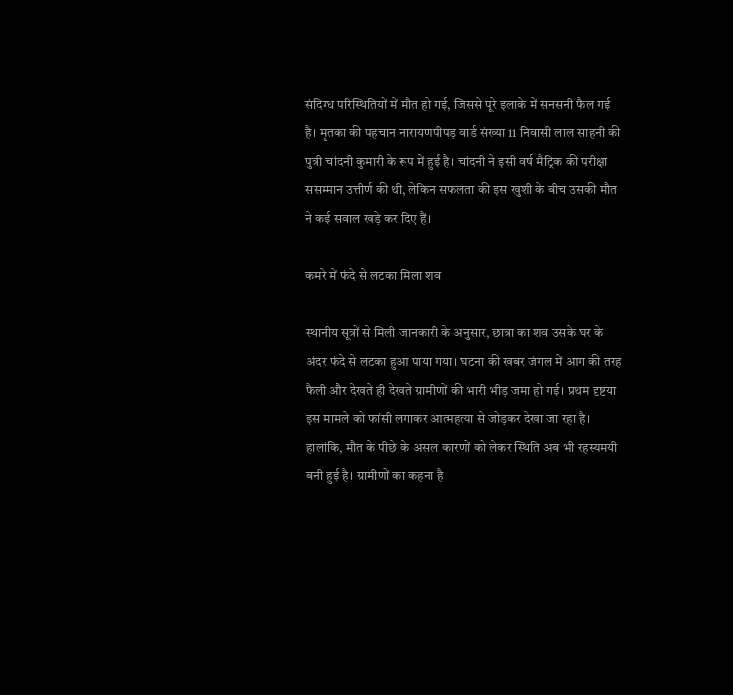संदिग्ध परिस्थितियों में मौत हो गई, जिससे पूरे इलाके में सनसनी फैल गई है। मृतका की पहचान नारायणपीपड़ वार्ड संख्या 11 निवासी लाल साहनी की पुत्री चांदनी कुमारी के रूप में हुई है। चांदनी ने इसी वर्ष मैट्रिक की परीक्षा ससम्मान उत्तीर्ण की थी, लेकिन सफलता की इस खुशी के बीच उसकी मौत ने कई सवाल खड़े कर दिए हैं।

कमरे में फंदे से लटका मिला शव

स्थानीय सूत्रों से मिली जानकारी के अनुसार, छात्रा का शव उसके घर के अंदर फंदे से लटका हुआ पाया गया। घटना की खबर जंगल में आग की तरह फैली और देखते ही देखते ग्रामीणों की भारी भीड़ जमा हो गई। प्रथम दृष्टया इस मामले को फांसी लगाकर आत्महत्या से जोड़कर देखा जा रहा है। हालांकि, मौत के पीछे के असल कारणों को लेकर स्थिति अब भी रहस्यमयी बनी हुई है। ग्रामीणों का कहना है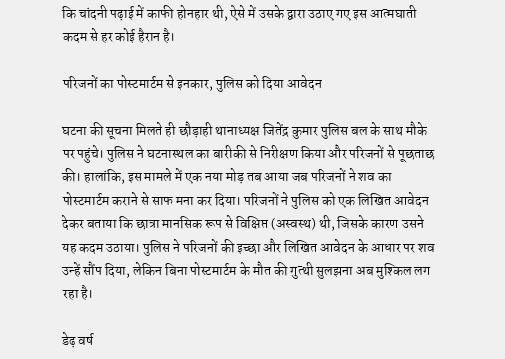कि चांदनी पढ़ाई में काफी होनहार थी, ऐसे में उसके द्वारा उठाए गए इस आत्मघाती कदम से हर कोई हैरान है।

परिजनों का पोस्टमार्टम से इनकार, पुलिस को दिया आवेदन

घटना की सूचना मिलते ही छौड़ाही थानाध्यक्ष जितेंद्र कुमार पुलिस बल के साथ मौके पर पहुंचे। पुलिस ने घटनास्थल का बारीकी से निरीक्षण किया और परिजनों से पूछताछ की। हालांकि, इस मामले में एक नया मोड़ तब आया जब परिजनों ने शव का पोस्टमार्टम कराने से साफ मना कर दिया। परिजनों ने पुलिस को एक लिखित आवेदन देकर बताया कि छात्रा मानसिक रूप से विक्षिप्त (अस्वस्थ) थी, जिसके कारण उसने यह कदम उठाया। पुलिस ने परिजनों की इच्छा और लिखित आवेदन के आधार पर शव उन्हें सौंप दिया, लेकिन बिना पोस्टमार्टम के मौत की गुत्थी सुलझना अब मुश्किल लग रहा है।

डेढ़ वर्ष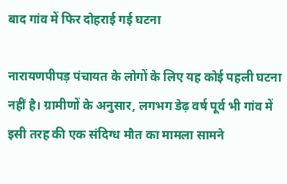बाद गांव में फिर दोहराई गई घटना

नारायणपीपड़ पंचायत के लोगों के लिए यह कोई पहली घटना नहीं है। ग्रामीणों के अनुसार, लगभग डेढ़ वर्ष पूर्व भी गांव में इसी तरह की एक संदिग्ध मौत का मामला सामने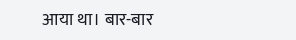आया था। बार-बार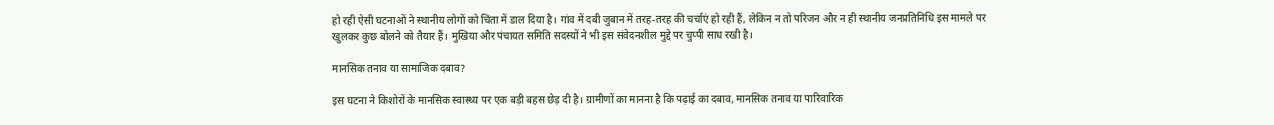हो रही ऐसी घटनाओं ने स्थानीय लोगों को चिंता में डाल दिया है। गांव में दबी जुबान में तरह-तरह की चर्चाएं हो रही हैं, लेकिन न तो परिजन और न ही स्थानीय जनप्रतिनिधि इस मामले पर खुलकर कुछ बोलने को तैयार हैं। मुखिया और पंचायत समिति सदस्यों ने भी इस संवेदनशील मुद्दे पर चुप्पी साध रखी है।

मानसिक तनाव या सामाजिक दबाव?

इस घटना ने किशोरों के मानसिक स्वास्थ्य पर एक बड़ी बहस छेड़ दी है। ग्रामीणों का मानना है कि पढ़ाई का दबाव, मानसिक तनाव या पारिवारिक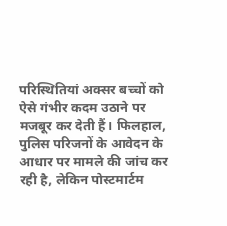परिस्थितियां अक्सर बच्चों को ऐसे गंभीर कदम उठाने पर मजबूर कर देती हैं। फिलहाल, पुलिस परिजनों के आवेदन के आधार पर मामले की जांच कर रही है, लेकिन पोस्टमार्टम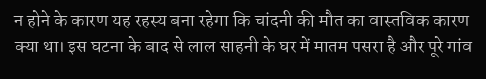न होने के कारण यह रहस्य बना रहेगा कि चांदनी की मौत का वास्तविक कारण क्या था। इस घटना के बाद से लाल साहनी के घर में मातम पसरा है और पूरे गांव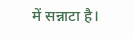में सन्नाटा है।